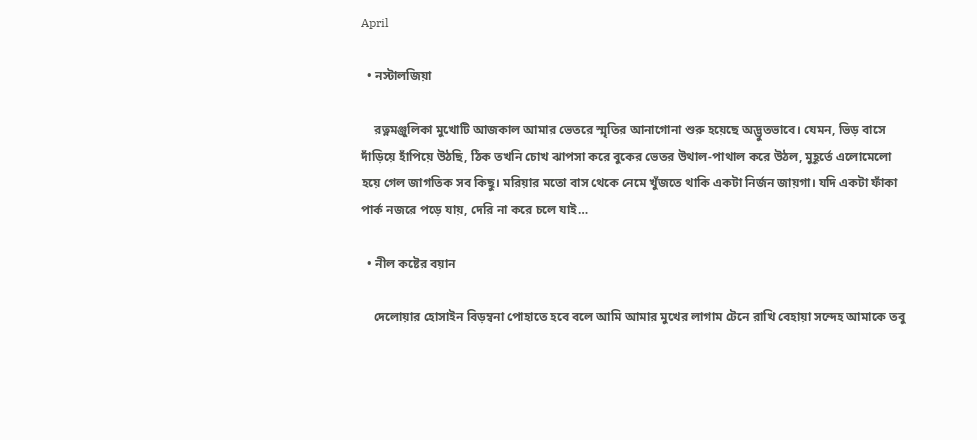April

  • নস্টালজিয়া

    রত্নমঞ্জুলিকা মুখোটি আজকাল আমার ভেতরে স্মৃতির আনাগোনা শুরু হয়েছে অদ্ভুতভাবে। যেমন, ভিড় বাসে দাঁড়িয়ে হাঁপিয়ে উঠছি, ঠিক তখনি চোখ ঝাপসা করে বুকের ভেতর উথাল-পাথাল করে উঠল, মুহূর্তে এলোমেলো হয়ে গেল জাগতিক সব কিছু। মরিয়ার মতো বাস থেকে নেমে খুঁজতে থাকি একটা নির্জন জায়গা। যদি একটা ফাঁকা পার্ক নজরে পড়ে যায়, দেরি না করে চলে যাই…

  • নীল কষ্টের বয়ান

    দেলোয়ার হোসাইন বিড়ম্বনা পোহাতে হবে বলে আমি আমার মুখের লাগাম টেনে রাখি বেহায়া সন্দেহ আমাকে তবু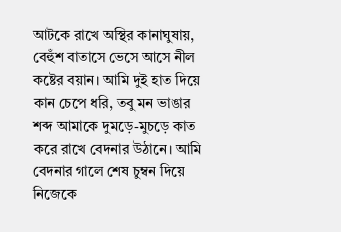আটকে রাখে অস্থির কানাঘুষায়, বেহুঁশ বাতাসে ভেসে আসে নীল কষ্টের বয়ান। আমি দুই হাত দিয়ে কান চেপে ধরি, তবু মন ভাঙার শব্দ আমাকে দুমড়ে-মুচড়ে কাত করে রাখে বেদনার উঠানে। আমি বেদনার গালে শেষ চুম্বন দিয়ে নিজেকে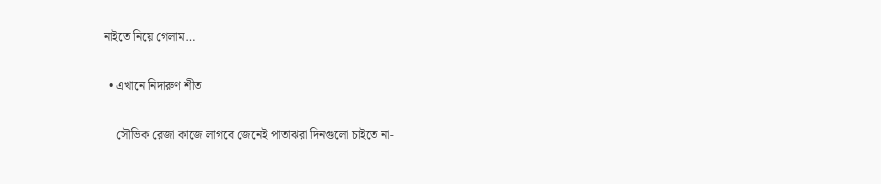নাইতে নিয়ে গেলাম…

  • এখানে নিদারুণ শীত

    সৌভিক রেজা কাজে লাগবে জেনেই পাতাঝরা দিনগুলো চাইতে না-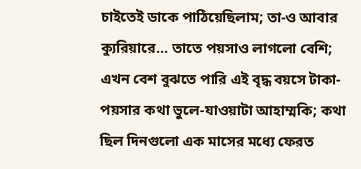চাইতেই ডাকে পাঠিয়েছিলাম; তা-ও আবার ক্যুরিয়ারে… তাতে পয়সাও লাগলো বেশি; এখন বেশ বুঝতে পারি এই বৃদ্ধ বয়সে টাকা-পয়সার কথা ভুলে-যাওয়াটা আহাম্মকি; কথা ছিল দিনগুলো এক মাসের মধ্যে ফেরত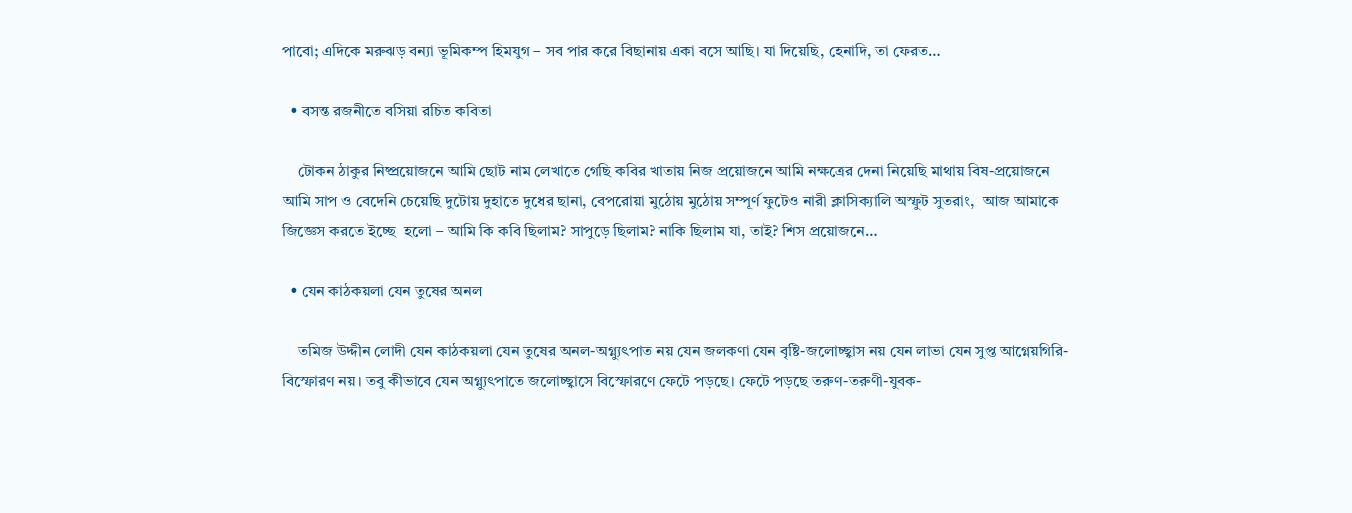পাবো; এদিকে মরুঝড় বন্যা ভূমিকম্প হিমযুগ – সব পার করে বিছানায় একা বসে আছি। যা দিয়েছি, হেনাদি, তা ফেরত…

  • বসন্ত রজনীতে বসিয়া রচিত কবিতা

    টোকন ঠাকুর নিষ্প্রয়োজনে আমি ছোট নাম লেখাতে গেছি কবির খাতায় নিজ প্রয়োজনে আমি নক্ষত্রের দেনা নিয়েছি মাথায় বিষ-প্রয়োজনে আমি সাপ ও বেদেনি চেয়েছি দুটোয় দুহাতে দুধের ছানা, বেপরোয়া মুঠোয় মুঠোয় সম্পূর্ণ ফুটেও নারী ক্লাসিক্যালি অস্ফুট সুতরাং,  আজ আমাকে জিজ্ঞেস করতে ইচ্ছে  হলো – আমি কি কবি ছিলাম? সাপুড়ে ছিলাম? নাকি ছিলাম যা, তাই? শিস প্রয়োজনে…

  • যেন কাঠকয়লা যেন তুষের অনল

    তমিজ উদ্দীন লোদী যেন কাঠকয়লা যেন তুষের অনল-অগ্ন্যুৎপাত নয় যেন জলকণা যেন বৃষ্টি-জলোচ্ছ্বাস নয় যেন লাভা যেন সুপ্ত আগ্নেয়গিরি-বিস্ফোরণ নয়। তবু কীভাবে যেন অগ্ন্যুৎপাতে জলোচ্ছ্বাসে বিস্ফোরণে ফেটে পড়ছে। ফেটে পড়ছে তরুণ-তরুণী-যুবক-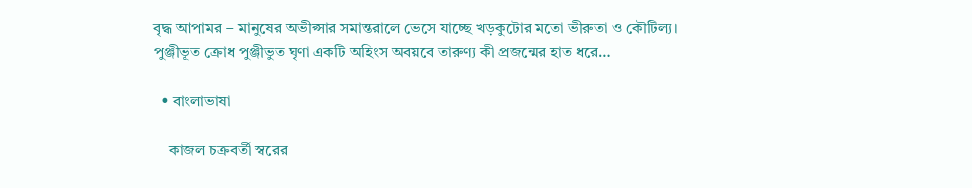বৃদ্ধ আপামর – মানুষের অভীপ্সার সমান্তরালে ভেসে যাচ্ছে খড়কুটোর মতো ভীরুতা ও কৌটিল্য। পুঞ্জীভূত ক্রোধ পুঞ্জীভুত ঘৃণা একটি অহিংস অবয়বে তারুণ্য কী প্রজন্মের হাত ধরে…

  • বাংলাভাষা

    কাজল চক্রবর্তী স্বরের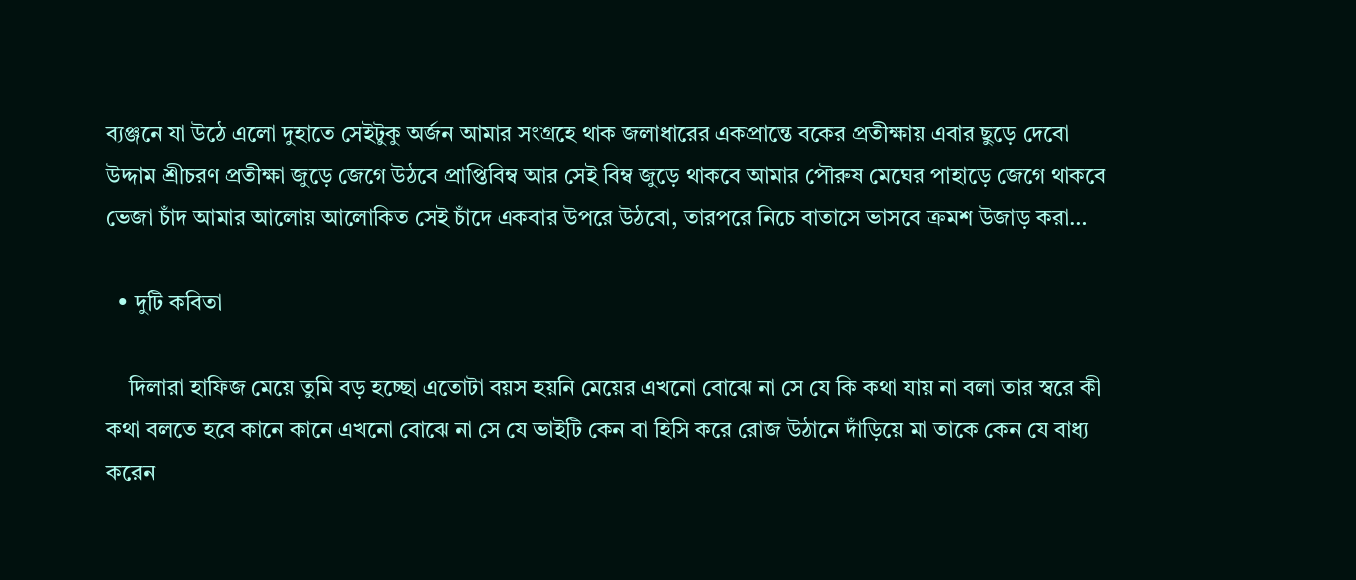ব্যঞ্জনে যা উঠে এলো দুহাতে সেইটুকু অর্জন আমার সংগ্রহে থাক জলাধারের একপ্রান্তে বকের প্রতীক্ষায় এবার ছুড়ে দেবো উদ্দাম শ্রীচরণ প্রতীক্ষা জুড়ে জেগে উঠবে প্রাপ্তিবিম্ব আর সেই বিম্ব জুড়ে থাকবে আমার পৌরুষ মেঘের পাহাড়ে জেগে থাকবে ভেজা চাঁদ আমার আলোয় আলোকিত সেই চাঁদে একবার উপরে উঠবো, তারপরে নিচে বাতাসে ভাসবে ক্রমশ উজাড় করা…

  • দুটি কবিতা

    দিলারা হাফিজ মেয়ে তুমি বড় হচ্ছো এতোটা বয়স হয়নি মেয়ের এখনো বোঝে না সে যে কি কথা যায় না বলা তার স্বরে কী কথা বলতে হবে কানে কানে এখনো বোঝে না সে যে ভাইটি কেন বা হিসি করে রোজ উঠানে দাঁড়িয়ে মা তাকে কেন যে বাধ্য করেন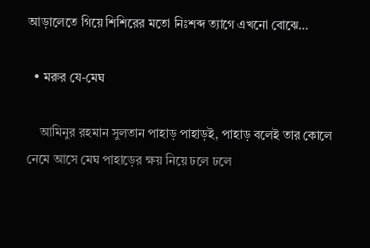আড়ালেতে গিয়ে শিশিরের মতো নিঃশব্দ ত্যাগে এখনো বোঝে…

  • মরুর যে-মেঘ

    আমিনুর রহমান সুলতান পাহাড় পাহাড়ই, পাহাড় বলেই তার কোলে নেমে আসে মেঘ পাহাড়ের ক্ষয় নিয়ে ঢলে ঢলে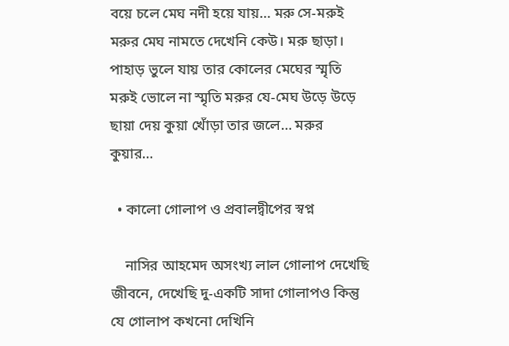বয়ে চলে মেঘ নদী হয়ে যায়… মরু সে-মরুই মরুর মেঘ নামতে দেখেনি কেউ। মরু ছাড়া। পাহাড় ভুলে যায় তার কোলের মেঘের স্মৃতি মরুই ভোলে না স্মৃতি মরুর যে-মেঘ উড়ে উড়ে ছায়া দেয় কুয়া খোঁড়া তার জলে… মরুর কুয়ার…

  • কালো গোলাপ ও প্রবালদ্বীপের স্বপ্ন

    নাসির আহমেদ অসংখ্য লাল গোলাপ দেখেছি জীবনে, দেখেছি দু-একটি সাদা গোলাপও কিন্তু যে গোলাপ কখনো দেখিনি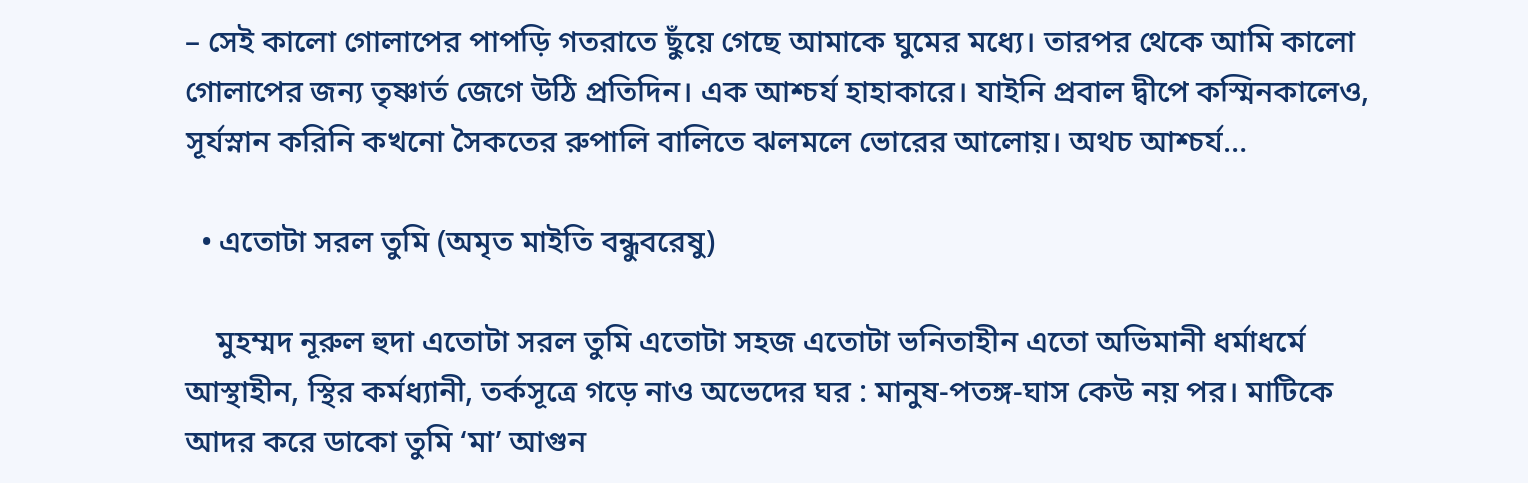– সেই কালো গোলাপের পাপড়ি গতরাতে ছুঁয়ে গেছে আমাকে ঘুমের মধ্যে। তারপর থেকে আমি কালো গোলাপের জন্য তৃষ্ণার্ত জেগে উঠি প্রতিদিন। এক আশ্চর্য হাহাকারে। যাইনি প্রবাল দ্বীপে কস্মিনকালেও, সূর্যস্নান করিনি কখনো সৈকতের রুপালি বালিতে ঝলমলে ভোরের আলোয়। অথচ আশ্চর্য…

  • এতোটা সরল তুমি (অমৃত মাইতি বন্ধুবরেষু)

    মুহম্মদ নূরুল হুদা এতোটা সরল তুমি এতোটা সহজ এতোটা ভনিতাহীন এতো অভিমানী ধর্মাধর্মে আস্থাহীন, স্থির কর্মধ্যানী, তর্কসূত্রে গড়ে নাও অভেদের ঘর : মানুষ-পতঙ্গ-ঘাস কেউ নয় পর। মাটিকে আদর করে ডাকো তুমি ‘মা’ আগুন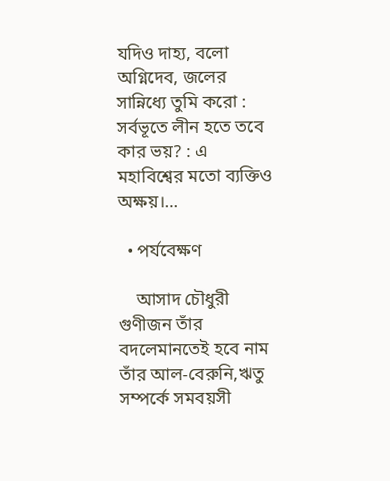যদিও দাহ্য, বলো অগ্নিদেব, জলের সান্নিধ্যে তুমি করো : সর্বভূতে লীন হতে তবে কার ভয়? : এ মহাবিশ্বের মতো ব্যক্তিও অক্ষয়।…

  • পর্যবেক্ষণ

    আসাদ চৌধুরী গুণীজন তাঁর বদলেমানতেই হবে নাম তাঁর আল-বেরুনি,ঋতু সম্পর্কে সমবয়সী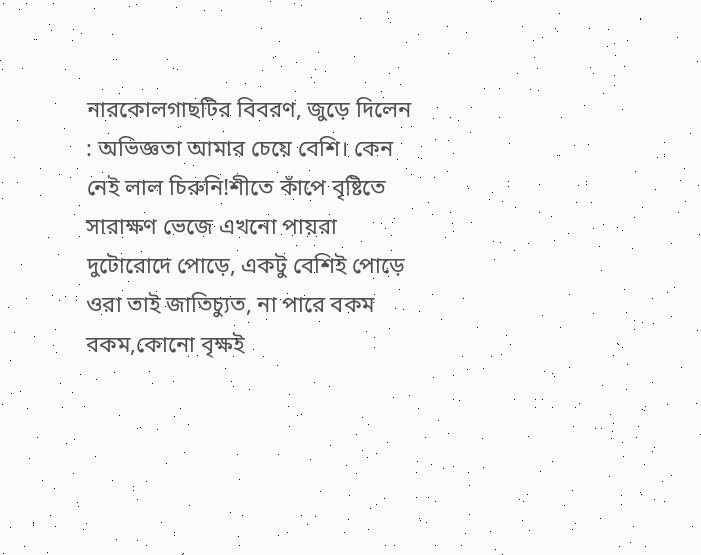নারকোলগাছটির বিবরণ, জুড়ে দিলেন : অভিজ্ঞতা আমার চেয়ে বেশি। কেন নেই লাল চিরুনি!শীতে কাঁপে বৃষ্টিতে সারাক্ষণ ভেজে এখনো পায়রা দুটোরোদে পোড়ে, একটু বেশিই পোড়ে ওরা তাই জাতিচ্যুত, না পারে বকম বকম,কোনো বৃক্ষই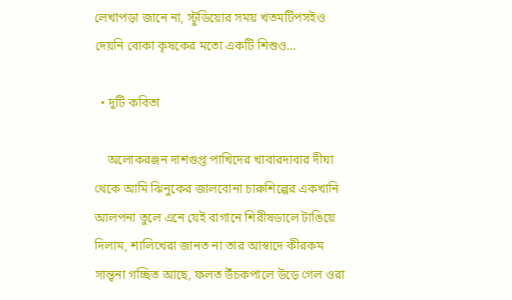লেখাপড়া জানে না, স্টুডিয়োর সময় খতমটিপসইও দেয়নি বোকা কৃষকের মতো একটি শিশুও…

  • দুটি কবিতা

    অলোকরঞ্জন দাশগুপ্ত পাখিদের খাবারদাবার দীঘা থেকে আমি ঝিনুকের জালবোনা চারুশিল্পের একখানি আলপনা তুলে এনে যেই বাগানে শিরীষডালে টাঙিয়ে দিলাম, শালিখেরা জানত না তার আস্বাদে কীরকম সান্ত্বনা গচ্ছিত আছে, ফলত উঁচকপালে উড়ে গেল ওরা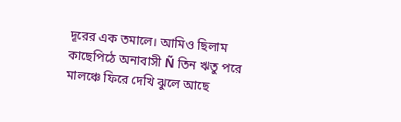দূরের এক তমালে। আমিও ছিলাম কাছেপিঠে অনাবাসী Ñ তিন ঋতু পরে মালঞ্চে ফিরে দেখি ঝুলে আছে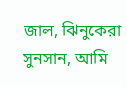জাল, ঝিনুকেরা সুনসান, আমি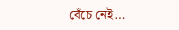বেঁচে নেই…